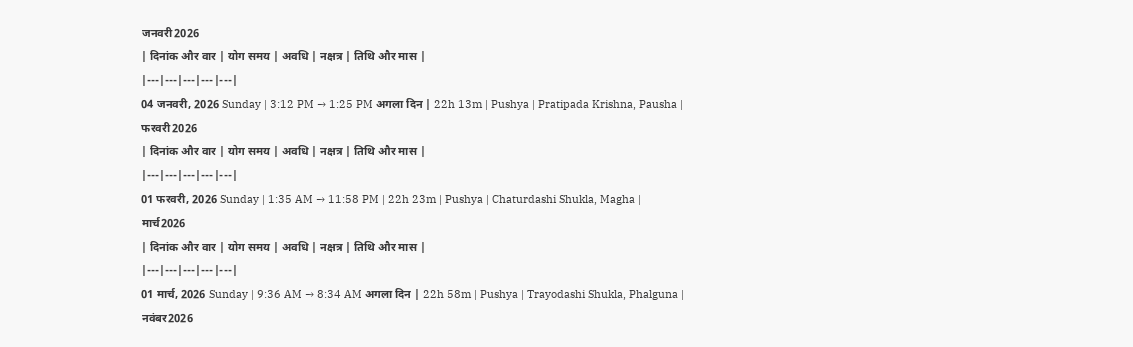जनवरी2026
| दिनांक और वार | योग समय | अवधि | नक्षत्र | तिथि और मास |
|---|---|---|---|---|
04 जनवरी, 2026 Sunday | 3:12 PM → 1:25 PM अगला दिन | 22h 13m | Pushya | Pratipada Krishna, Pausha |
फरवरी2026
| दिनांक और वार | योग समय | अवधि | नक्षत्र | तिथि और मास |
|---|---|---|---|---|
01 फरवरी, 2026 Sunday | 1:35 AM → 11:58 PM | 22h 23m | Pushya | Chaturdashi Shukla, Magha |
मार्च2026
| दिनांक और वार | योग समय | अवधि | नक्षत्र | तिथि और मास |
|---|---|---|---|---|
01 मार्च, 2026 Sunday | 9:36 AM → 8:34 AM अगला दिन | 22h 58m | Pushya | Trayodashi Shukla, Phalguna |
नवंबर2026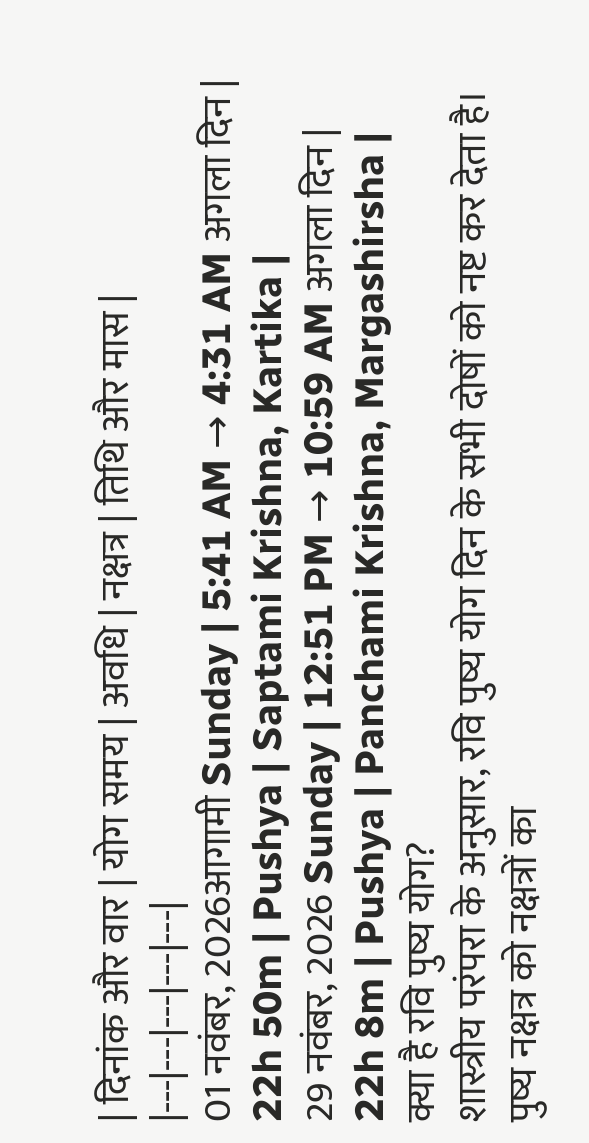| दिनांक और वार | योग समय | अवधि | नक्षत्र | तिथि और मास |
|---|---|---|---|---|
01 नवंबर, 2026आगामी Sunday | 5:41 AM → 4:31 AM अगला दिन | 22h 50m | Pushya | Saptami Krishna, Kartika |
29 नवंबर, 2026 Sunday | 12:51 PM → 10:59 AM अगला दिन | 22h 8m | Pushya | Panchami Krishna, Margashirsha |
क्या है रवि पुष्य योग?
शास्त्रीय परंपरा के अनुसार, रवि पुष्य योग दिन के सभी दोषों को नष्ट कर देता है। पुष्य नक्षत्र को नक्षत्रों का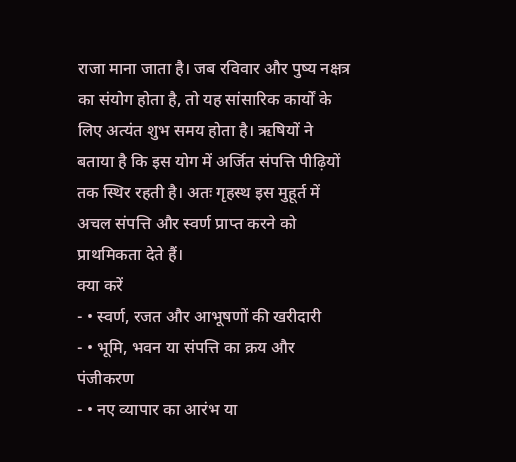राजा माना जाता है। जब रविवार और पुष्य नक्षत्र का संयोग होता है, तो यह सांसारिक कार्यों के लिए अत्यंत शुभ समय होता है। ऋषियों ने बताया है कि इस योग में अर्जित संपत्ति पीढ़ियों तक स्थिर रहती है। अतः गृहस्थ इस मुहूर्त में अचल संपत्ति और स्वर्ण प्राप्त करने को प्राथमिकता देते हैं।
क्या करें
- • स्वर्ण, रजत और आभूषणों की खरीदारी
- • भूमि, भवन या संपत्ति का क्रय और पंजीकरण
- • नए व्यापार का आरंभ या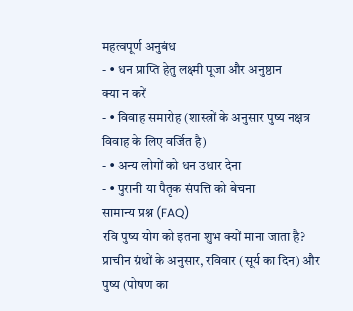महत्वपूर्ण अनुबंध
- • धन प्राप्ति हेतु लक्ष्मी पूजा और अनुष्ठान
क्या न करें
- • विवाह समारोह (शास्त्रों के अनुसार पुष्य नक्षत्र विवाह के लिए वर्जित है)
- • अन्य लोगों को धन उधार देना
- • पुरानी या पैतृक संपत्ति को बेचना
सामान्य प्रश्न (FAQ)
रवि पुष्य योग को इतना शुभ क्यों माना जाता है?
प्राचीन ग्रंथों के अनुसार, रविवार (सूर्य का दिन) और पुष्य (पोषण का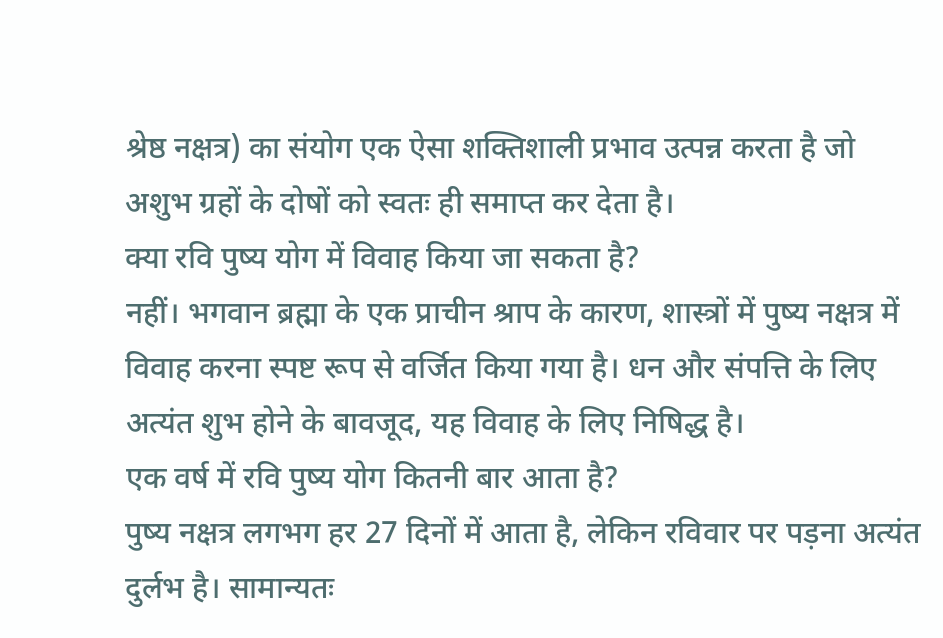श्रेष्ठ नक्षत्र) का संयोग एक ऐसा शक्तिशाली प्रभाव उत्पन्न करता है जो अशुभ ग्रहों के दोषों को स्वतः ही समाप्त कर देता है।
क्या रवि पुष्य योग में विवाह किया जा सकता है?
नहीं। भगवान ब्रह्मा के एक प्राचीन श्राप के कारण, शास्त्रों में पुष्य नक्षत्र में विवाह करना स्पष्ट रूप से वर्जित किया गया है। धन और संपत्ति के लिए अत्यंत शुभ होने के बावजूद, यह विवाह के लिए निषिद्ध है।
एक वर्ष में रवि पुष्य योग कितनी बार आता है?
पुष्य नक्षत्र लगभग हर 27 दिनों में आता है, लेकिन रविवार पर पड़ना अत्यंत दुर्लभ है। सामान्यतः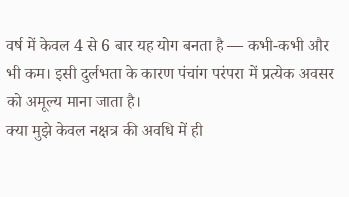वर्ष में केवल 4 से 6 बार यह योग बनता है — कभी-कभी और भी कम। इसी दुर्लभता के कारण पंचांग परंपरा में प्रत्येक अवसर को अमूल्य माना जाता है।
क्या मुझे केवल नक्षत्र की अवधि में ही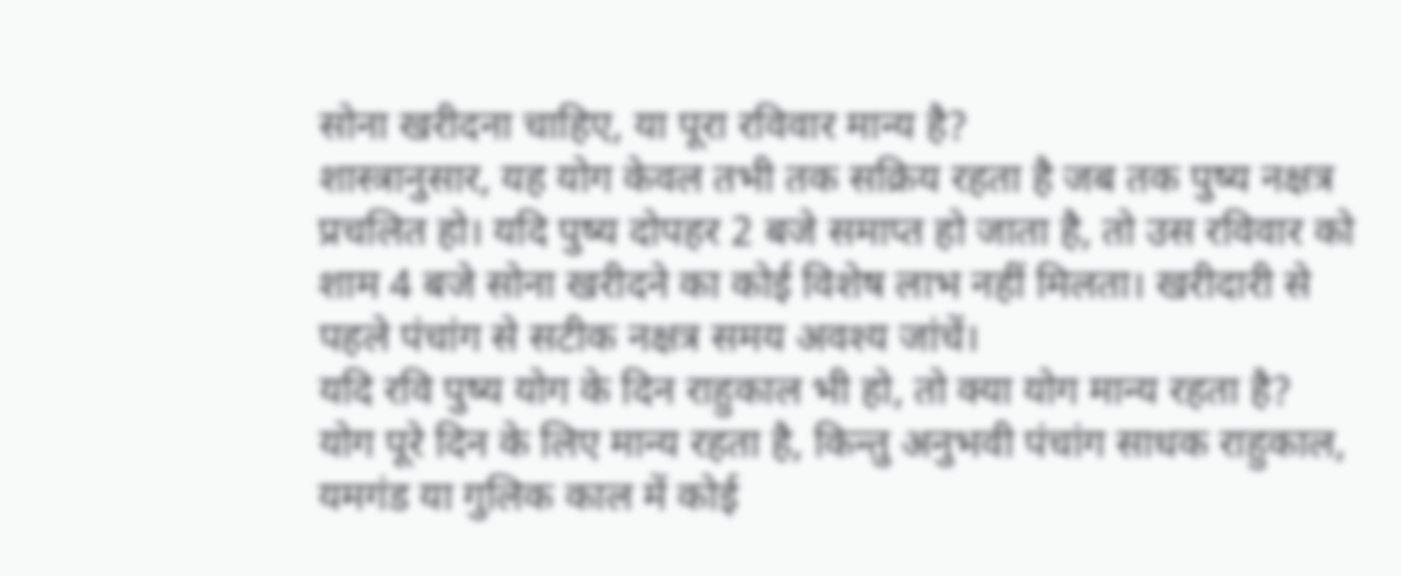सोना खरीदना चाहिए, या पूरा रविवार मान्य है?
शास्त्रानुसार, यह योग केवल तभी तक सक्रिय रहता है जब तक पुष्य नक्षत्र प्रचलित हो। यदि पुष्य दोपहर 2 बजे समाप्त हो जाता है, तो उस रविवार को शाम 4 बजे सोना खरीदने का कोई विशेष लाभ नहीं मिलता। खरीदारी से पहले पंचांग से सटीक नक्षत्र समय अवश्य जांचें।
यदि रवि पुष्य योग के दिन राहुकाल भी हो, तो क्या योग मान्य रहता है?
योग पूरे दिन के लिए मान्य रहता है, किन्तु अनुभवी पंचांग साधक राहुकाल, यमगंड या गुलिक काल में कोई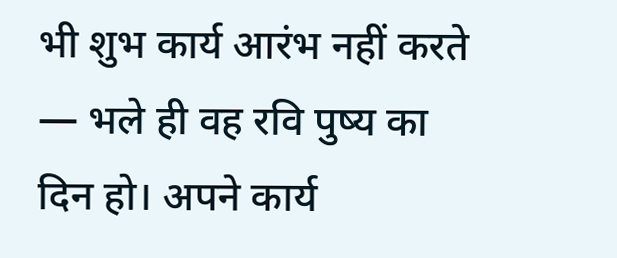भी शुभ कार्य आरंभ नहीं करते — भले ही वह रवि पुष्य का दिन हो। अपने कार्य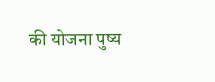की योजना पुष्य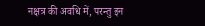नक्षत्र की अवधि में, परन्तु इन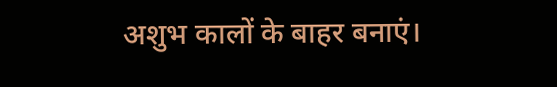अशुभ कालों के बाहर बनाएं।